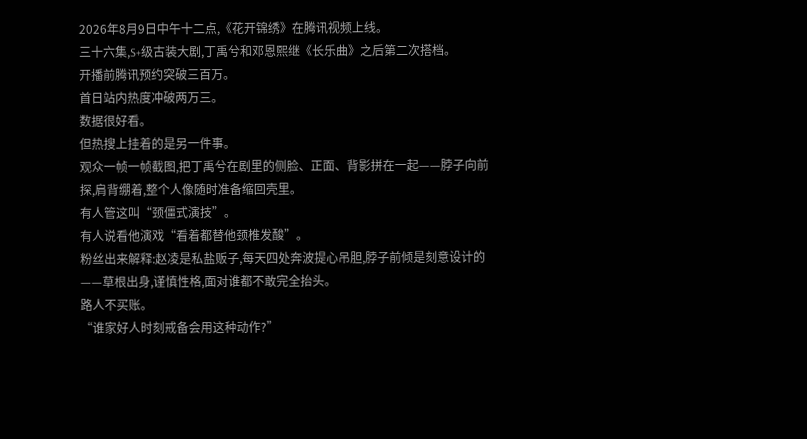2026年8月9日中午十二点,《花开锦绣》在腾讯视频上线。
三十六集,S+级古装大剧,丁禹兮和邓恩熙继《长乐曲》之后第二次搭档。
开播前腾讯预约突破三百万。
首日站内热度冲破两万三。
数据很好看。
但热搜上挂着的是另一件事。
观众一帧一帧截图,把丁禹兮在剧里的侧脸、正面、背影拼在一起——脖子向前探,肩背绷着,整个人像随时准备缩回壳里。
有人管这叫“颈僵式演技”。
有人说看他演戏“看着都替他颈椎发酸”。
粉丝出来解释:赵凌是私盐贩子,每天四处奔波提心吊胆,脖子前倾是刻意设计的——草根出身,谨慎性格,面对谁都不敢完全抬头。
路人不买账。
“谁家好人时刻戒备会用这种动作?”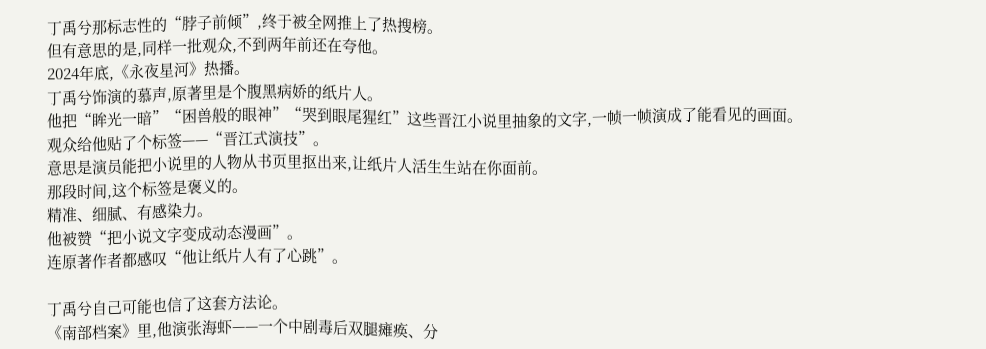丁禹兮那标志性的“脖子前倾”,终于被全网推上了热搜榜。
但有意思的是,同样一批观众,不到两年前还在夸他。
2024年底,《永夜星河》热播。
丁禹兮饰演的慕声,原著里是个腹黑病娇的纸片人。
他把“眸光一暗”“困兽般的眼神”“哭到眼尾猩红”这些晋江小说里抽象的文字,一帧一帧演成了能看见的画面。
观众给他贴了个标签——“晋江式演技”。
意思是演员能把小说里的人物从书页里抠出来,让纸片人活生生站在你面前。
那段时间,这个标签是褒义的。
精准、细腻、有感染力。
他被赞“把小说文字变成动态漫画”。
连原著作者都感叹“他让纸片人有了心跳”。

丁禹兮自己可能也信了这套方法论。
《南部档案》里,他演张海虾——一个中剧毒后双腿瘫痪、分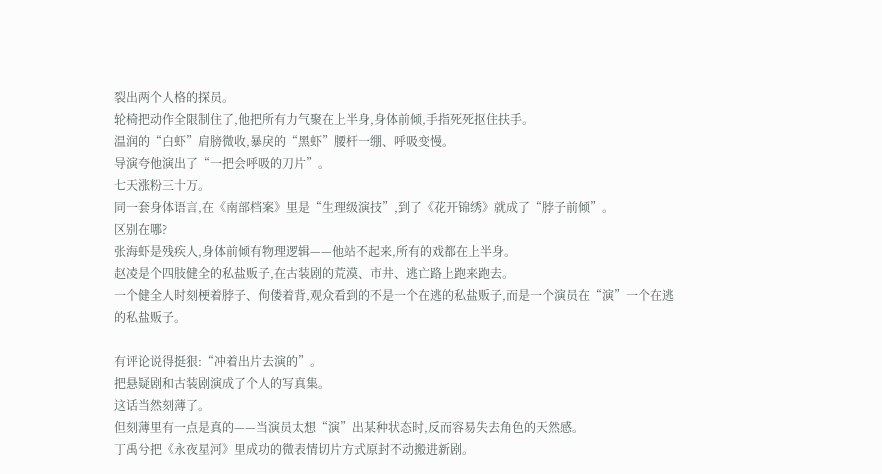裂出两个人格的探员。
轮椅把动作全限制住了,他把所有力气聚在上半身,身体前倾,手指死死抠住扶手。
温润的“白虾”肩膀微收,暴戾的“黑虾”腰杆一绷、呼吸变慢。
导演夸他演出了“一把会呼吸的刀片”。
七天涨粉三十万。
同一套身体语言,在《南部档案》里是“生理级演技”,到了《花开锦绣》就成了“脖子前倾”。
区别在哪?
张海虾是残疾人,身体前倾有物理逻辑——他站不起来,所有的戏都在上半身。
赵凌是个四肢健全的私盐贩子,在古装剧的荒漠、市井、逃亡路上跑来跑去。
一个健全人时刻梗着脖子、佝偻着背,观众看到的不是一个在逃的私盐贩子,而是一个演员在“演”一个在逃的私盐贩子。

有评论说得挺狠:“冲着出片去演的”。
把悬疑剧和古装剧演成了个人的写真集。
这话当然刻薄了。
但刻薄里有一点是真的——当演员太想“演”出某种状态时,反而容易失去角色的天然感。
丁禹兮把《永夜星河》里成功的微表情切片方式原封不动搬进新剧。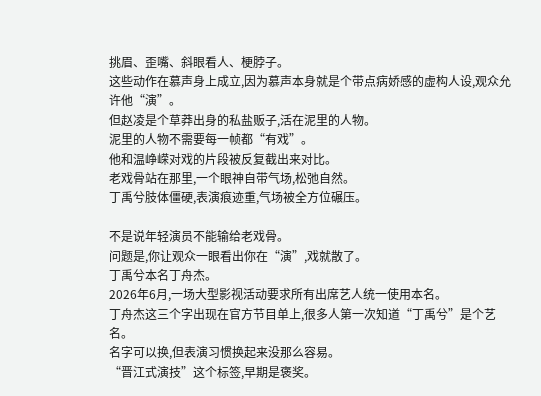挑眉、歪嘴、斜眼看人、梗脖子。
这些动作在慕声身上成立,因为慕声本身就是个带点病娇感的虚构人设,观众允许他“演”。
但赵凌是个草莽出身的私盐贩子,活在泥里的人物。
泥里的人物不需要每一帧都“有戏”。
他和温峥嵘对戏的片段被反复截出来对比。
老戏骨站在那里,一个眼神自带气场,松弛自然。
丁禹兮肢体僵硬,表演痕迹重,气场被全方位碾压。

不是说年轻演员不能输给老戏骨。
问题是,你让观众一眼看出你在“演”,戏就散了。
丁禹兮本名丁舟杰。
2026年6月,一场大型影视活动要求所有出席艺人统一使用本名。
丁舟杰这三个字出现在官方节目单上,很多人第一次知道“丁禹兮”是个艺名。
名字可以换,但表演习惯换起来没那么容易。
“晋江式演技”这个标签,早期是褒奖。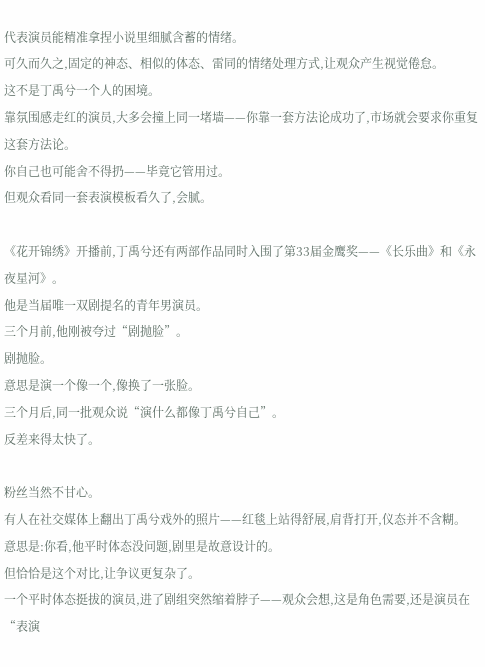代表演员能精准拿捏小说里细腻含蓄的情绪。
可久而久之,固定的神态、相似的体态、雷同的情绪处理方式,让观众产生视觉倦怠。
这不是丁禹兮一个人的困境。
靠氛围感走红的演员,大多会撞上同一堵墙——你靠一套方法论成功了,市场就会要求你重复这套方法论。
你自己也可能舍不得扔——毕竟它管用过。
但观众看同一套表演模板看久了,会腻。

《花开锦绣》开播前,丁禹兮还有两部作品同时入围了第33届金鹰奖——《长乐曲》和《永夜星河》。
他是当届唯一双剧提名的青年男演员。
三个月前,他刚被夸过“剧抛脸”。
剧抛脸。
意思是演一个像一个,像换了一张脸。
三个月后,同一批观众说“演什么都像丁禹兮自己”。
反差来得太快了。

粉丝当然不甘心。
有人在社交媒体上翻出丁禹兮戏外的照片——红毯上站得舒展,肩背打开,仪态并不含糊。
意思是:你看,他平时体态没问题,剧里是故意设计的。
但恰恰是这个对比,让争议更复杂了。
一个平时体态挺拔的演员,进了剧组突然缩着脖子——观众会想,这是角色需要,还是演员在“表演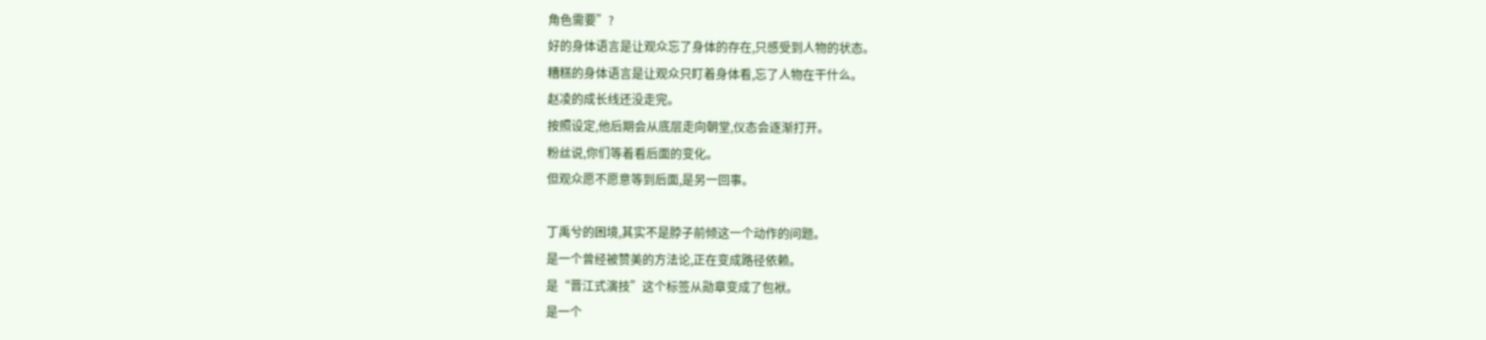角色需要”?
好的身体语言是让观众忘了身体的存在,只感受到人物的状态。
糟糕的身体语言是让观众只盯着身体看,忘了人物在干什么。
赵凌的成长线还没走完。
按照设定,他后期会从底层走向朝堂,仪态会逐渐打开。
粉丝说,你们等着看后面的变化。
但观众愿不愿意等到后面,是另一回事。

丁禹兮的困境,其实不是脖子前倾这一个动作的问题。
是一个曾经被赞美的方法论,正在变成路径依赖。
是“晋江式演技”这个标签从勋章变成了包袱。
是一个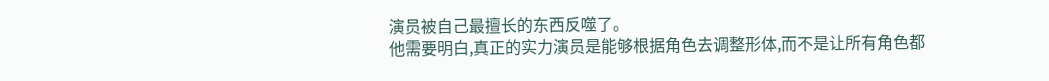演员被自己最擅长的东西反噬了。
他需要明白,真正的实力演员是能够根据角色去调整形体,而不是让所有角色都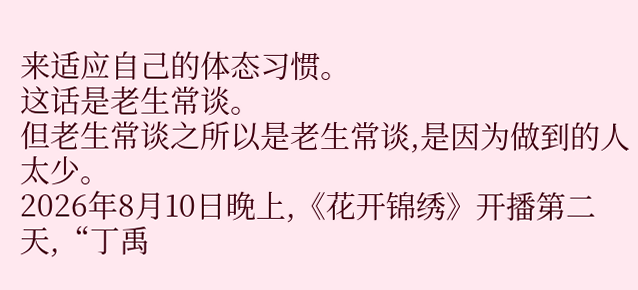来适应自己的体态习惯。
这话是老生常谈。
但老生常谈之所以是老生常谈,是因为做到的人太少。
2026年8月10日晚上,《花开锦绣》开播第二天,“丁禹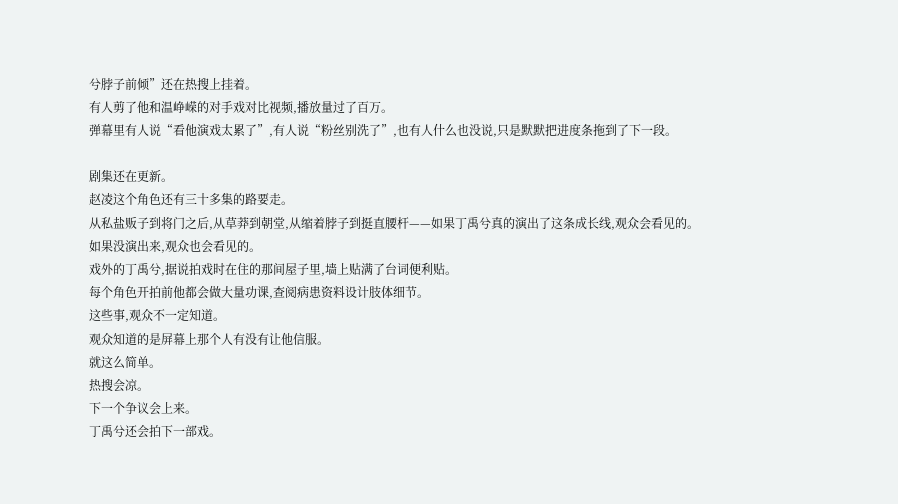兮脖子前倾”还在热搜上挂着。
有人剪了他和温峥嵘的对手戏对比视频,播放量过了百万。
弹幕里有人说“看他演戏太累了”,有人说“粉丝别洗了”,也有人什么也没说,只是默默把进度条拖到了下一段。

剧集还在更新。
赵凌这个角色还有三十多集的路要走。
从私盐贩子到将门之后,从草莽到朝堂,从缩着脖子到挺直腰杆——如果丁禹兮真的演出了这条成长线,观众会看见的。
如果没演出来,观众也会看见的。
戏外的丁禹兮,据说拍戏时在住的那间屋子里,墙上贴满了台词便利贴。
每个角色开拍前他都会做大量功课,查阅病患资料设计肢体细节。
这些事,观众不一定知道。
观众知道的是屏幕上那个人有没有让他信服。
就这么简单。
热搜会凉。
下一个争议会上来。
丁禹兮还会拍下一部戏。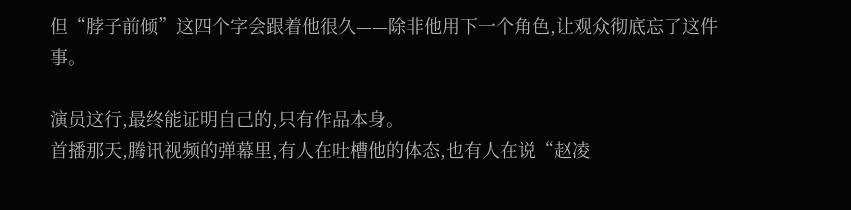但“脖子前倾”这四个字会跟着他很久——除非他用下一个角色,让观众彻底忘了这件事。

演员这行,最终能证明自己的,只有作品本身。
首播那天,腾讯视频的弹幕里,有人在吐槽他的体态,也有人在说“赵凌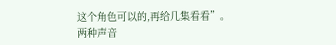这个角色可以的,再给几集看看”。
两种声音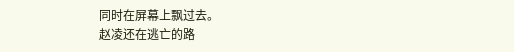同时在屏幕上飘过去。
赵凌还在逃亡的路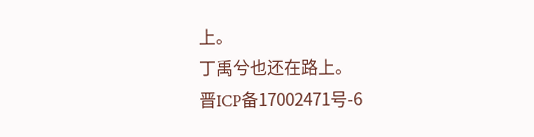上。
丁禹兮也还在路上。
晋ICP备17002471号-6